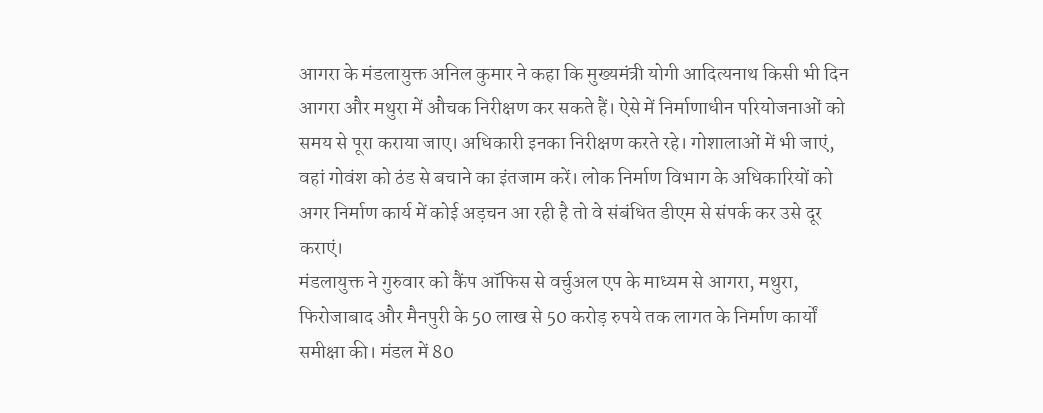आगरा के मंडलायुक्त अनिल कुमार ने कहा कि मुख्यमंत्री योगी आदित्यनाथ किसी भी दिन आगरा और मथुरा में औचक निरीक्षण कर सकते हैं। ऐसे में निर्माणाधीन परियोजनाओं को समय से पूरा कराया जाए। अधिकारी इनका निरीक्षण करते रहे। गोशालाओं में भी जाएं, वहां गोवंश को ठंड से बचाने का इंतजाम करें। लोक निर्माण विभाग के अधिकारियों को अगर निर्माण कार्य में कोई अड़चन आ रही है तो वे संबंधित डीएम से संपर्क कर उसे दूर कराएं।
मंडलायुक्त ने गुरुवार को कैंप ऑफिस से वर्चुअल एप के माध्यम से आगरा, मथुरा, फिरोजाबाद और मैनपुरी के 50 लाख से 50 करोड़ रुपये तक लागत के निर्माण कार्यों समीक्षा की। मंडल में 80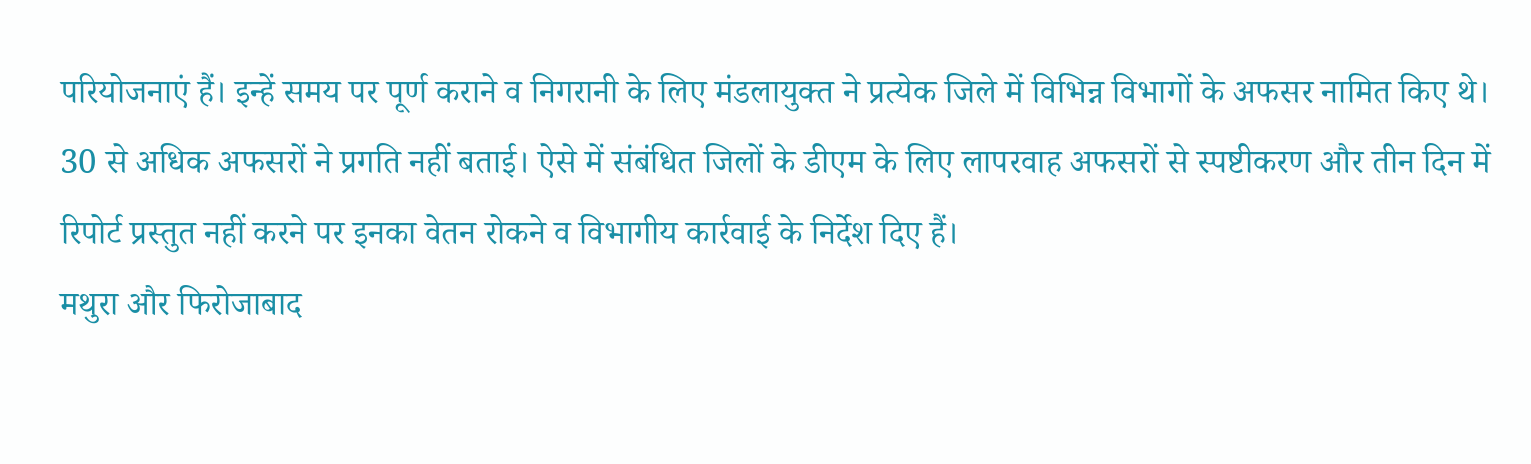परियोजनाएं हैं। इन्हें समय पर पूर्ण कराने व निगरानी के लिए मंडलायुक्त ने प्रत्येक जिले में विभिन्न विभागों के अफसर नामित किए थे। 30 से अधिक अफसरों ने प्रगति नहीं बताई। ऐसे में संबंधित जिलों के डीएम के लिए लापरवाह अफसरों से स्पष्टीकरण और तीन दिन में रिपोर्ट प्रस्तुत नहीं करने पर इनका वेतन रोकने व विभागीय कार्रवाई के निर्देश दिए हैं।
मथुरा और फिरोजाबाद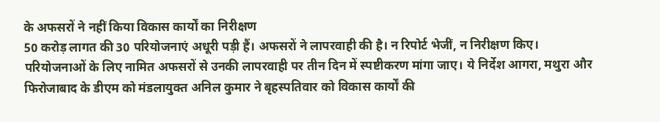के अफसरों ने नहीं किया विकास कार्यों का निरीक्षण
50 करोड़ लागत की 30 परियोजनाएं अधूरी पड़ी हैं। अफसरों ने लापरवाही की है। न रिपोर्ट भेजीं, न निरीक्षण किए। परियोजनाओं के लिए नामित अफसरों से उनकी लापरवाही पर तीन दिन में स्पष्टीकरण मांगा जाए। ये निर्देश आगरा, मथुरा और फिरोजाबाद के डीएम को मंडलायुक्त अनिल कुमार ने बृहस्पतिवार को विकास कार्यों की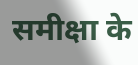समीक्षा के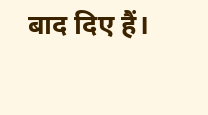बाद दिए हैं।